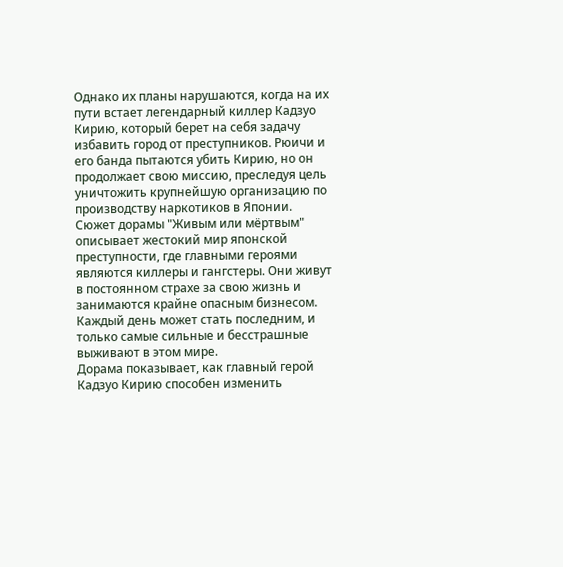Однако их планы нарушаются, когда на их пути встает легендарный киллер Кадзуо Кирию, который берет на себя задачу избавить город от преступников. Рюичи и его банда пытаются убить Кирию, но он продолжает свою миссию, преследуя цель уничтожить крупнейшую организацию по производству наркотиков в Японии.
Сюжет дорамы "Живым или мёртвым" описывает жестокий мир японской преступности, где главными героями являются киллеры и гангстеры. Они живут в постоянном страхе за свою жизнь и занимаются крайне опасным бизнесом. Каждый день может стать последним, и только самые сильные и бесстрашные выживают в этом мире.
Дорама показывает, как главный герой Кадзуо Кирию способен изменить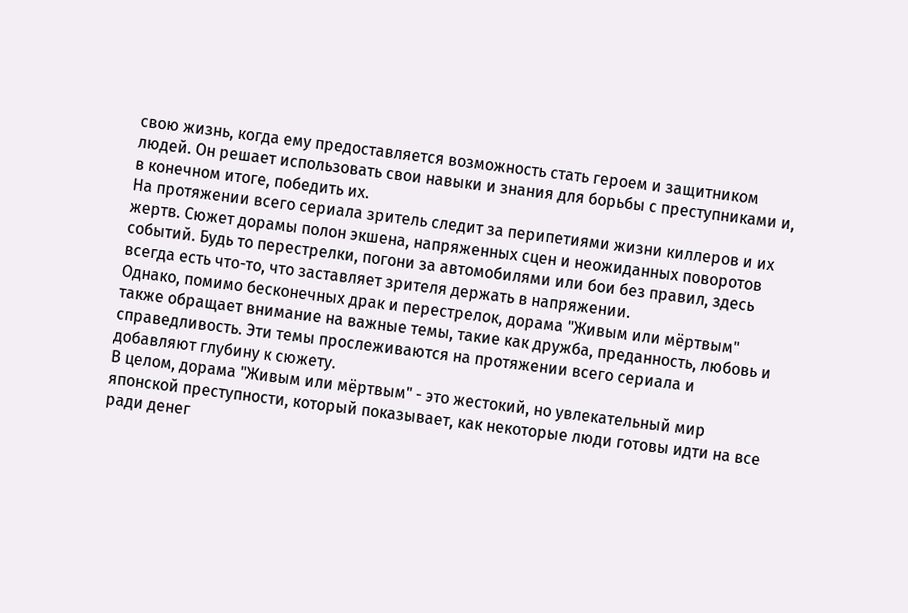свою жизнь, когда ему предоставляется возможность стать героем и защитником людей. Он решает использовать свои навыки и знания для борьбы с преступниками и, в конечном итоге, победить их.
На протяжении всего сериала зритель следит за перипетиями жизни киллеров и их жертв. Сюжет дорамы полон экшена, напряженных сцен и неожиданных поворотов событий. Будь то перестрелки, погони за автомобилями или бои без правил, здесь всегда есть что-то, что заставляет зрителя держать в напряжении.
Однако, помимо бесконечных драк и перестрелок, дорама "Живым или мёртвым" также обращает внимание на важные темы, такие как дружба, преданность, любовь и справедливость. Эти темы прослеживаются на протяжении всего сериала и добавляют глубину к сюжету.
В целом, дорама "Живым или мёртвым" - это жестокий, но увлекательный мир японской преступности, который показывает, как некоторые люди готовы идти на все ради денег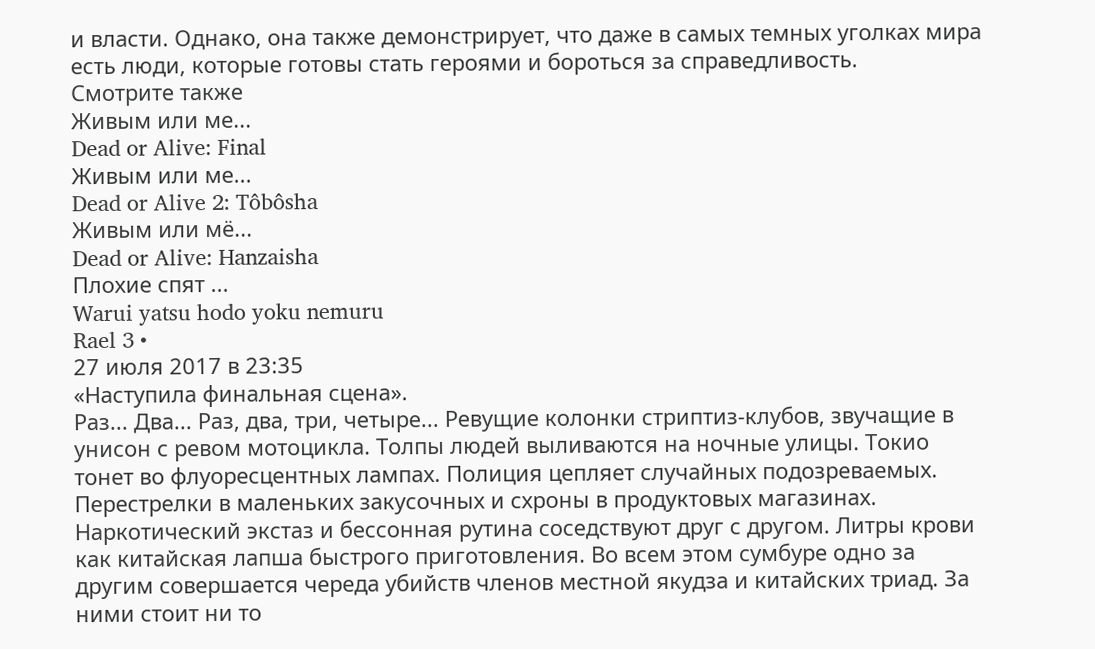и власти. Однако, она также демонстрирует, что даже в самых темных уголках мира есть люди, которые готовы стать героями и бороться за справедливость.
Смотрите также
Живым или ме...
Dead or Alive: Final
Живым или ме...
Dead or Alive 2: Tôbôsha
Живым или мё...
Dead or Alive: Hanzaisha
Плохие спят ...
Warui yatsu hodo yoku nemuru
Rael 3 •
27 июля 2017 в 23:35
«Наступила финальная сцена».
Раз... Два... Раз, два, три, четыре... Ревущие колонки стриптиз-клубов, звучащие в унисон с ревом мотоцикла. Толпы людей выливаются на ночные улицы. Токио тонет во флуоресцентных лампах. Полиция цепляет случайных подозреваемых. Перестрелки в маленьких закусочных и схроны в продуктовых магазинах. Наркотический экстаз и бессонная рутина соседствуют друг с другом. Литры крови как китайская лапша быстрого приготовления. Во всем этом сумбуре одно за другим совершается череда убийств членов местной якудза и китайских триад. За ними стоит ни то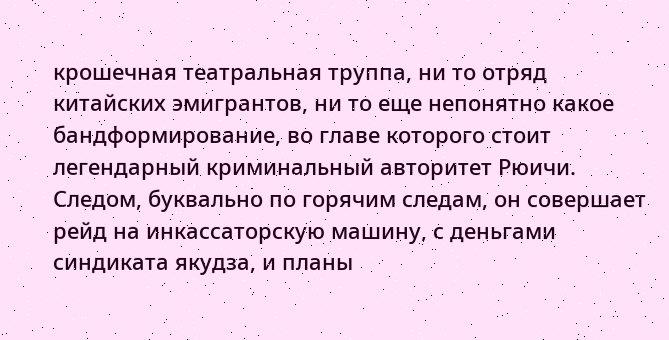крошечная театральная труппа, ни то отряд китайских эмигрантов, ни то еще непонятно какое бандформирование, во главе которого стоит легендарный криминальный авторитет Рюичи. Следом, буквально по горячим следам, он совершает рейд на инкассаторскую машину, с деньгами синдиката якудза, и планы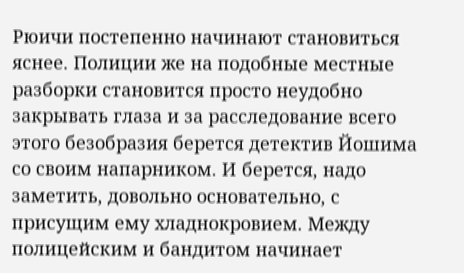Рюичи постепенно начинают становиться яснее. Полиции же на подобные местные разборки становится просто неудобно закрывать глаза и за расследование всего этого безобразия берется детектив Йошима со своим напарником. И берется, надо заметить, довольно основательно, с присущим ему хладнокровием. Между полицейским и бандитом начинает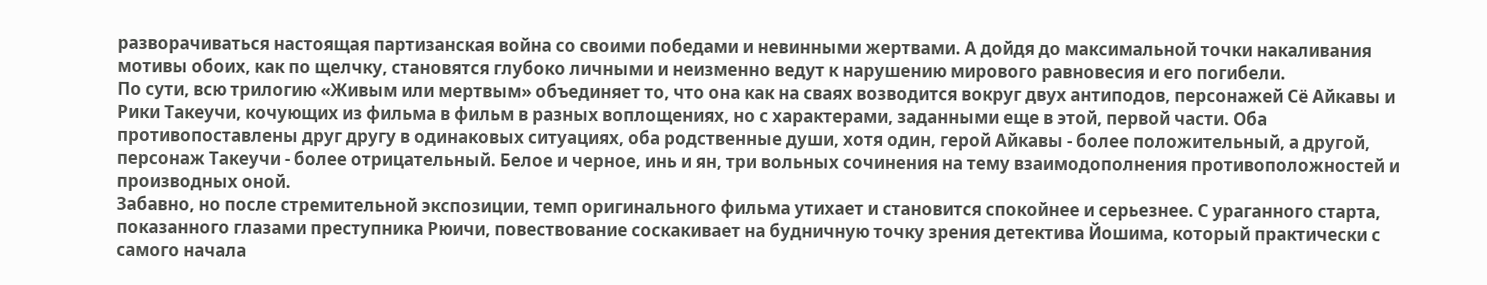разворачиваться настоящая партизанская война со своими победами и невинными жертвами. А дойдя до максимальной точки накаливания мотивы обоих, как по щелчку, становятся глубоко личными и неизменно ведут к нарушению мирового равновесия и его погибели.
По сути, всю трилогию «Живым или мертвым» объединяет то, что она как на сваях возводится вокруг двух антиподов, персонажей Сё Айкавы и Рики Такеучи, кочующих из фильма в фильм в разных воплощениях, но с характерами, заданными еще в этой, первой части. Оба противопоставлены друг другу в одинаковых ситуациях, оба родственные души, хотя один, герой Айкавы - более положительный, а другой, персонаж Такеучи - более отрицательный. Белое и черное, инь и ян, три вольных сочинения на тему взаимодополнения противоположностей и производных оной.
Забавно, но после стремительной экспозиции, темп оригинального фильма утихает и становится спокойнее и серьезнее. С ураганного старта, показанного глазами преступника Рюичи, повествование соскакивает на будничную точку зрения детектива Йошима, который практически с самого начала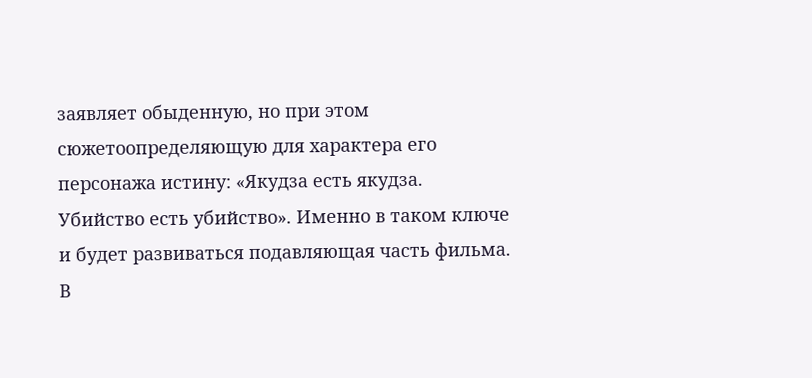заявляет обыденную, но при этом сюжетоопределяющую для характера его персонажа истину: «Якудза есть якудза. Убийство есть убийство». Именно в таком ключе и будет развиваться подавляющая часть фильма. В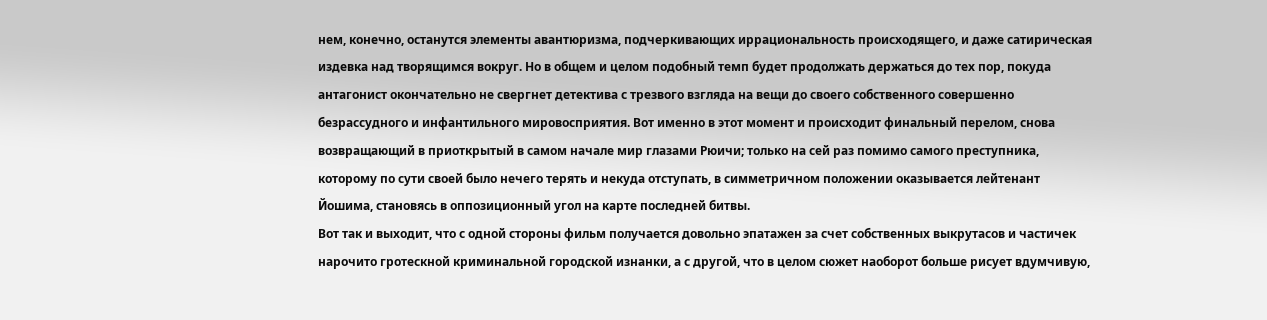нем, конечно, останутся элементы авантюризма, подчеркивающих иррациональность происходящего, и даже сатирическая издевка над творящимся вокруг. Но в общем и целом подобный темп будет продолжать держаться до тех пор, покуда антагонист окончательно не свергнет детектива с трезвого взгляда на вещи до своего собственного совершенно безрассудного и инфантильного мировосприятия. Вот именно в этот момент и происходит финальный перелом, снова возвращающий в приоткрытый в самом начале мир глазами Рюичи; только на сей раз помимо самого преступника, которому по сути своей было нечего терять и некуда отступать, в симметричном положении оказывается лейтенант Йошима, становясь в оппозиционный угол на карте последней битвы.
Вот так и выходит, что с одной стороны фильм получается довольно эпатажен за счет собственных выкрутасов и частичек нарочито гротескной криминальной городской изнанки, а с другой, что в целом сюжет наоборот больше рисует вдумчивую,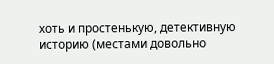хоть и простенькую, детективную историю (местами довольно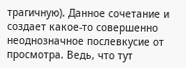трагичную). Данное сочетание и создает какое-то совершенно неоднозначное послевкусие от просмотра. Ведь, что тут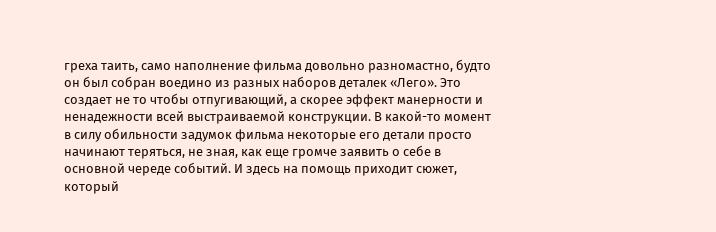греха таить, само наполнение фильма довольно разномастно, будто он был собран воедино из разных наборов деталек «Лего». Это создает не то чтобы отпугивающий, а скорее эффект манерности и ненадежности всей выстраиваемой конструкции. В какой-то момент в силу обильности задумок фильма некоторые его детали просто начинают теряться, не зная, как еще громче заявить о себе в основной череде событий. И здесь на помощь приходит сюжет, который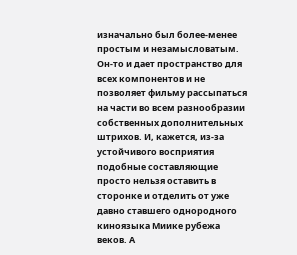изначально был более-менее простым и незамысловатым. Он-то и дает пространство для всех компонентов и не позволяет фильму рассыпаться на части во всем разнообразии собственных дополнительных штрихов. И, кажется, из-за устойчивого восприятия подобные составляющие просто нельзя оставить в сторонке и отделить от уже давно ставшего однородного киноязыка Миике рубежа веков. А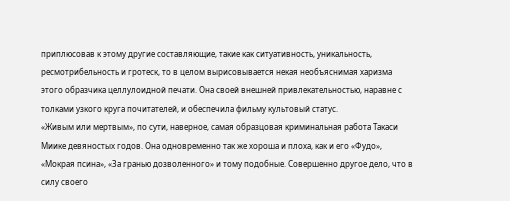приплюсовав к этому другие составляющие, такие как ситуативность, уникальность, ресмотрибельность и гротеск, то в целом вырисовывается некая необъяснимая харизма этого образчика целлулоидной печати. Она своей внешней привлекательностью, наравне с толками узкого круга почитателей, и обеспечила фильму культовый статус.
«Живым или мертвым», по сути, наверное, самая образцовая криминальная работа Такаси Миике девяностых годов. Она одновременно так же хороша и плоха, как и его «Фудо», «Мокрая псина», «За гранью дозволенного» и тому подобные. Совершенно другое дело, что в силу своего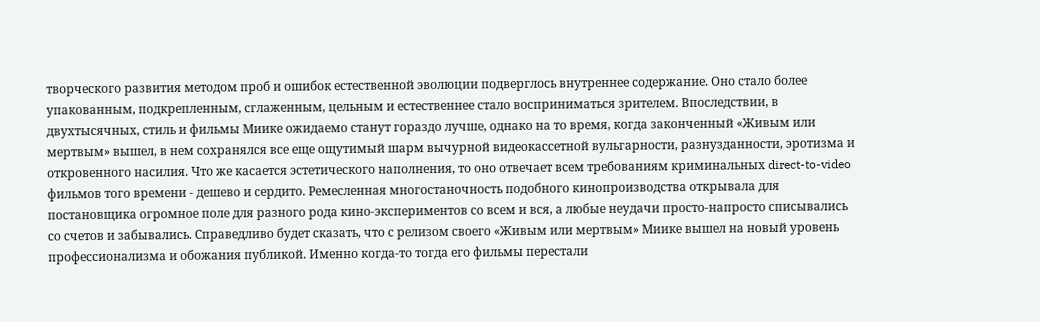творческого развития методом проб и ошибок естественной эволюции подверглось внутреннее содержание. Оно стало более упакованным, подкрепленным, сглаженным, цельным и естественнее стало восприниматься зрителем. Впоследствии, в двухтысячных, стиль и фильмы Миике ожидаемо станут гораздо лучше, однако на то время, когда законченный «Живым или мертвым» вышел, в нем сохранялся все еще ощутимый шарм вычурной видеокассетной вульгарности, разнузданности, эротизма и откровенного насилия. Что же касается эстетического наполнения, то оно отвечает всем требованиям криминальных direct-to-video фильмов того времени - дешево и сердито. Ремесленная многостаночность подобного кинопроизводства открывала для постановщика огромное поле для разного рода кино-экспериментов со всем и вся, а любые неудачи просто-напросто списывались со счетов и забывались. Справедливо будет сказать, что с релизом своего «Живым или мертвым» Миике вышел на новый уровень профессионализма и обожания публикой. Именно когда-то тогда его фильмы перестали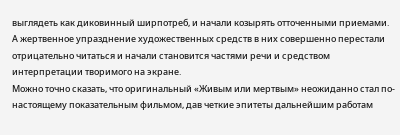выглядеть как диковинный ширпотреб, и начали козырять отточенными приемами. А жертвенное упразднение художественных средств в них совершенно перестали отрицательно читаться и начали становится частями речи и средством интерпретации творимого на экране.
Можно точно сказать, что оригинальный «Живым или мертвым» неожиданно стал по-настоящему показательным фильмом, дав четкие эпитеты дальнейшим работам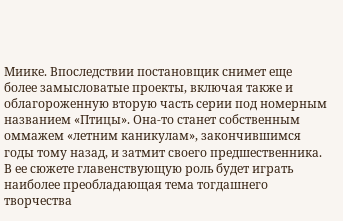Миике. Впоследствии постановщик снимет еще более замысловатые проекты, включая также и облагороженную вторую часть серии под номерным названием «Птицы». Она-то станет собственным оммажем «летним каникулам», закончившимся годы тому назад, и затмит своего предшественника. В ее сюжете главенствующую роль будет играть наиболее преобладающая тема тогдашнего творчества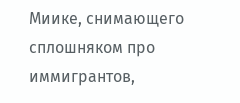Миике, снимающего сплошняком про иммигрантов,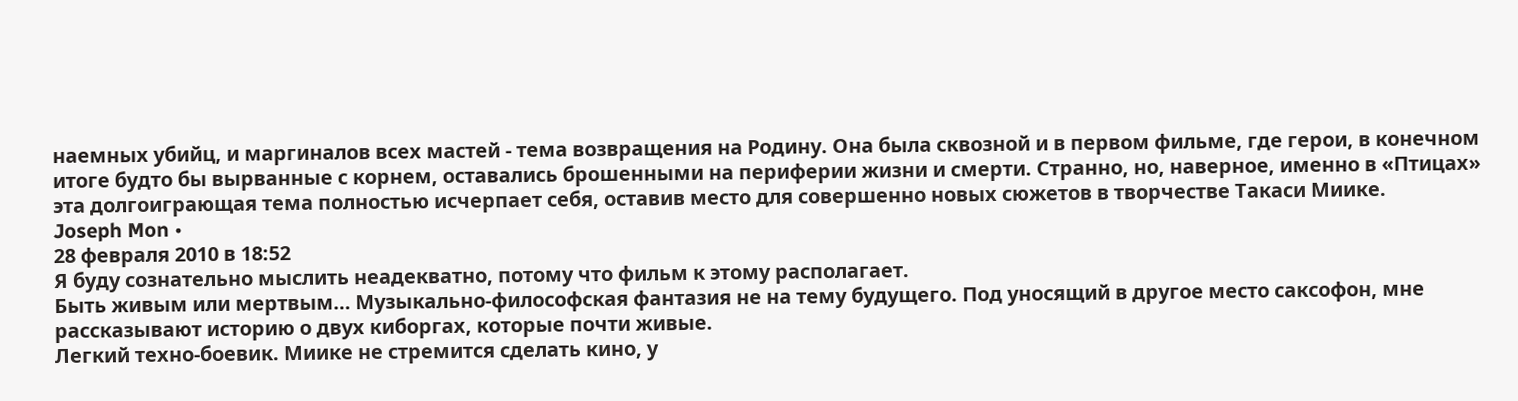наемных убийц, и маргиналов всех мастей - тема возвращения на Родину. Она была сквозной и в первом фильме, где герои, в конечном итоге будто бы вырванные с корнем, оставались брошенными на периферии жизни и смерти. Странно, но, наверное, именно в «Птицах» эта долгоиграющая тема полностью исчерпает себя, оставив место для совершенно новых сюжетов в творчестве Такаси Миике.
Joseph Mon •
28 февраля 2010 в 18:52
Я буду сознательно мыслить неадекватно, потому что фильм к этому располагает.
Быть живым или мертвым… Музыкально-философская фантазия не на тему будущего. Под уносящий в другое место саксофон, мне рассказывают историю о двух киборгах, которые почти живые.
Легкий техно-боевик. Миике не стремится сделать кино, у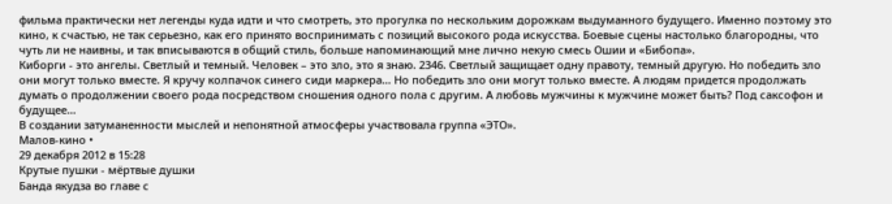фильма практически нет легенды куда идти и что смотреть, это прогулка по нескольким дорожкам выдуманного будущего. Именно поэтому это кино, к счастью, не так серьезно, как его принято воспринимать с позиций высокого рода искусства. Боевые сцены настолько благородны, что чуть ли не наивны, и так вписываются в общий стиль, больше напоминающий мне лично некую смесь Ошии и «Бибопа».
Киборги - это ангелы. Светлый и темный. Человек – это зло, это я знаю. 2346. Светлый защищает одну правоту, темный другую. Но победить зло они могут только вместе. Я кручу колпачок синего сиди маркера… Но победить зло они могут только вместе. А людям придется продолжать думать о продолжении своего рода посредством сношения одного пола с другим. А любовь мужчины к мужчине может быть? Под саксофон и будущее…
В создании затуманенности мыслей и непонятной атмосферы участвовала группа «ЭТО».
Малов-кино •
29 декабря 2012 в 15:28
Крутые пушки - мёртвые душки
Банда якудза во главе с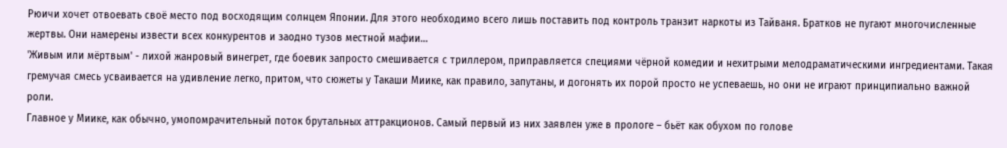Рюичи хочет отвоевать своё место под восходящим солнцем Японии. Для этого необходимо всего лишь поставить под контроль транзит наркоты из Тайваня. Братков не пугают многочисленные жертвы. Они намерены извести всех конкурентов и заодно тузов местной мафии…
'Живым или мёртвым' - лихой жанровый винегрет, где боевик запросто смешивается с триллером, приправляется специями чёрной комедии и нехитрыми мелодраматическими ингредиентами. Такая гремучая смесь усваивается на удивление легко, притом, что сюжеты у Такаши Миике, как правило, запутаны, и догонять их порой просто не успеваешь, но они не играют принципиально важной роли.
Главное у Миике, как обычно, умопомрачительный поток брутальных аттракционов. Самый первый из них заявлен уже в прологе – бьёт как обухом по голове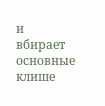и вбирает основные клише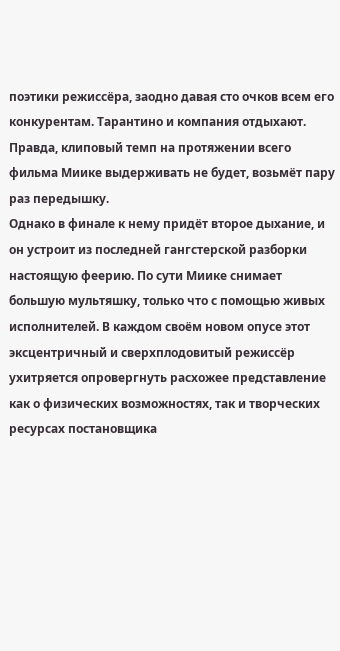поэтики режиссёра, заодно давая сто очков всем его конкурентам. Тарантино и компания отдыхают. Правда, клиповый темп на протяжении всего фильма Миике выдерживать не будет, возьмёт пару раз передышку.
Однако в финале к нему придёт второе дыхание, и он устроит из последней гангстерской разборки настоящую феерию. По сути Миике снимает большую мультяшку, только что с помощью живых исполнителей. В каждом своём новом опусе этот эксцентричный и сверхплодовитый режиссёр ухитряется опровергнуть расхожее представление как о физических возможностях, так и творческих ресурсах постановщика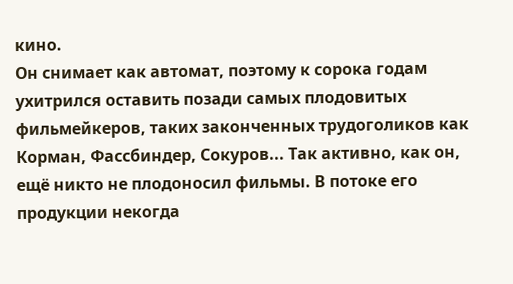кино.
Он снимает как автомат, поэтому к сорока годам ухитрился оставить позади самых плодовитых фильмейкеров, таких законченных трудоголиков как Корман, Фассбиндер, Сокуров... Так активно, как он, ещё никто не плодоносил фильмы. В потоке его продукции некогда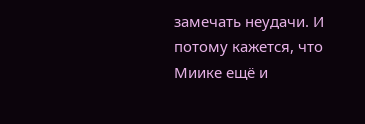замечать неудачи. И потому кажется, что Миике ещё и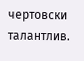чертовски талантлив.